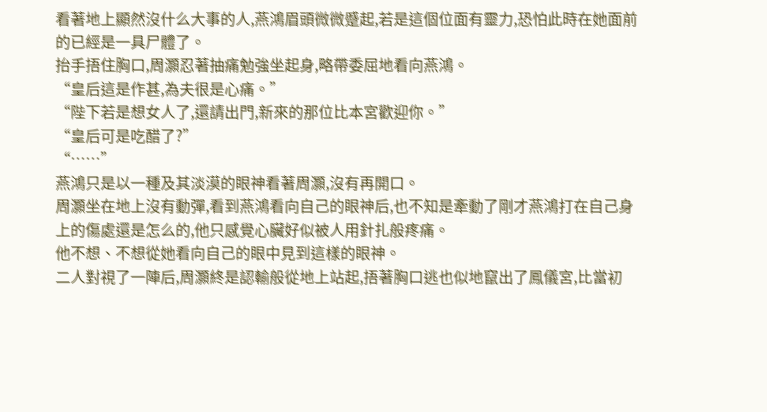看著地上顯然沒什么大事的人,燕鴻眉頭微微蹙起,若是這個位面有靈力,恐怕此時在她面前的已經是一具尸體了。
抬手捂住胸口,周灝忍著抽痛勉強坐起身,略帶委屈地看向燕鴻。
“皇后這是作甚,為夫很是心痛。”
“陛下若是想女人了,還請出門,新來的那位比本宮歡迎你。”
“皇后可是吃醋了?”
“……”
燕鴻只是以一種及其淡漠的眼神看著周灝,沒有再開口。
周灝坐在地上沒有動彈,看到燕鴻看向自己的眼神后,也不知是牽動了剛才燕鴻打在自己身上的傷處還是怎么的,他只感覺心臟好似被人用針扎般疼痛。
他不想、不想從她看向自己的眼中見到這樣的眼神。
二人對視了一陣后,周灝終是認輸般從地上站起,捂著胸口逃也似地竄出了鳳儀宮,比當初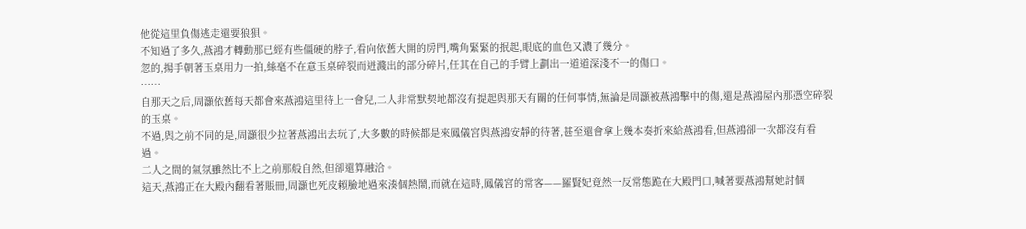他從這里負傷逃走還要狼狽。
不知過了多久,燕鴻才轉動那已經有些僵硬的脖子,看向依舊大開的房門,嘴角緊緊的抿起,眼底的血色又濃了幾分。
忽的,揚手朝著玉桌用力一拍,絲毫不在意玉桌碎裂而迸濺出的部分碎片,任其在自己的手臂上劃出一道道深淺不一的傷口。
……
自那天之后,周灝依舊每天都會來燕鴻這里待上一會兒,二人非常默契地都沒有提起與那天有關的任何事情,無論是周灝被燕鴻擊中的傷,還是燕鴻屋內那憑空碎裂的玉桌。
不過,與之前不同的是,周灝很少拉著燕鴻出去玩了,大多數的時候都是來鳳儀宮與燕鴻安靜的待著,甚至還會拿上幾本奏折來給燕鴻看,但燕鴻卻一次都沒有看過。
二人之間的氣氛雖然比不上之前那般自然,但卻還算融洽。
這天,燕鴻正在大殿內翻看著賬冊,周灝也死皮賴臉地過來湊個熱鬧,而就在這時,鳳儀宮的常客——羅賢妃竟然一反常態跪在大殿門口,喊著要燕鴻幫她討個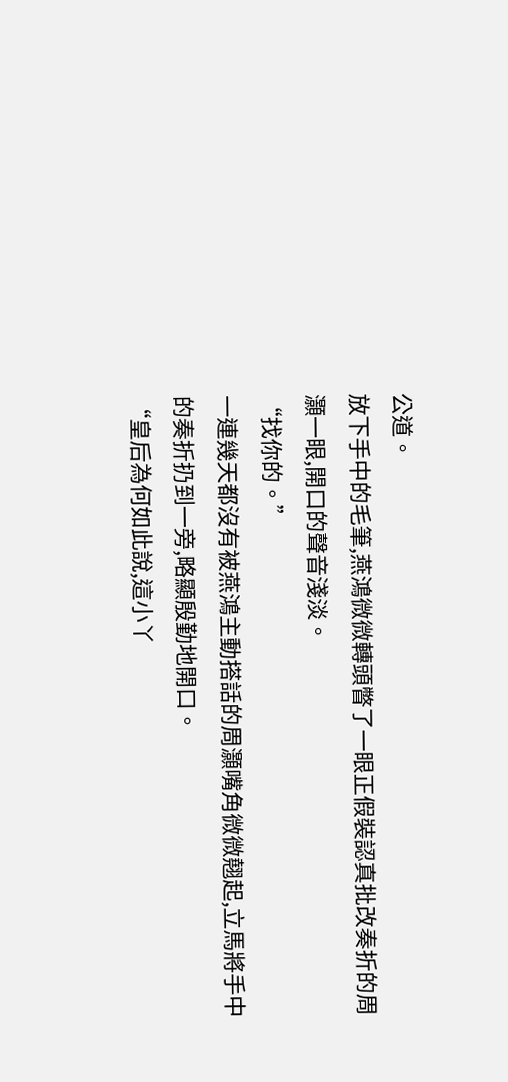公道。
放下手中的毛筆,燕鴻微微轉頭瞥了一眼正假裝認真批改奏折的周灝一眼,開口的聲音淺淡。
“找你的。”
一連幾天都沒有被燕鴻主動搭話的周灝嘴角微微翹起,立馬將手中的奏折扔到一旁,略顯殷勤地開口。
“皇后為何如此說,這小丫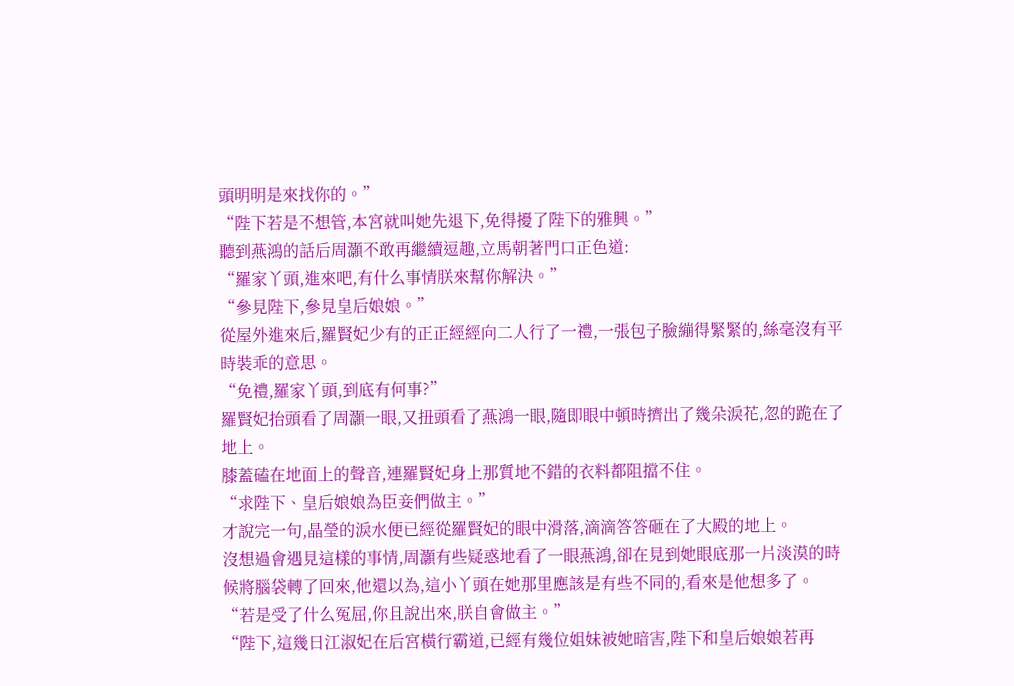頭明明是來找你的。”
“陛下若是不想管,本宮就叫她先退下,免得擾了陛下的雅興。”
聽到燕鴻的話后周灝不敢再繼續逗趣,立馬朝著門口正色道:
“羅家丫頭,進來吧,有什么事情朕來幫你解決。”
“參見陛下,參見皇后娘娘。”
從屋外進來后,羅賢妃少有的正正經經向二人行了一禮,一張包子臉繃得緊緊的,絲毫沒有平時裝乖的意思。
“免禮,羅家丫頭,到底有何事?”
羅賢妃抬頭看了周灝一眼,又扭頭看了燕鴻一眼,隨即眼中頓時擠出了幾朵淚花,忽的跪在了地上。
膝蓋磕在地面上的聲音,連羅賢妃身上那質地不錯的衣料都阻擋不住。
“求陛下、皇后娘娘為臣妾們做主。”
才說完一句,晶瑩的淚水便已經從羅賢妃的眼中滑落,滴滴答答砸在了大殿的地上。
沒想過會遇見這樣的事情,周灝有些疑惑地看了一眼燕鴻,卻在見到她眼底那一片淡漠的時候將腦袋轉了回來,他還以為,這小丫頭在她那里應該是有些不同的,看來是他想多了。
“若是受了什么冤屈,你且說出來,朕自會做主。”
“陛下,這幾日江淑妃在后宮橫行霸道,已經有幾位姐妹被她暗害,陛下和皇后娘娘若再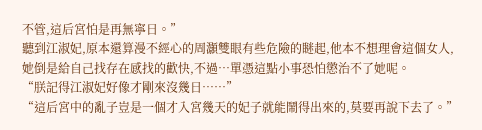不管,這后宮怕是再無寧日。”
聽到江淑妃,原本還算漫不經心的周灝雙眼有些危險的瞇起,他本不想理會這個女人,她倒是給自己找存在感找的歡快,不過…單憑這點小事恐怕懲治不了她呢。
“朕記得江淑妃好像才剛來沒幾日……”
“這后宮中的亂子豈是一個才入宮幾天的妃子就能鬧得出來的,莫要再說下去了。”